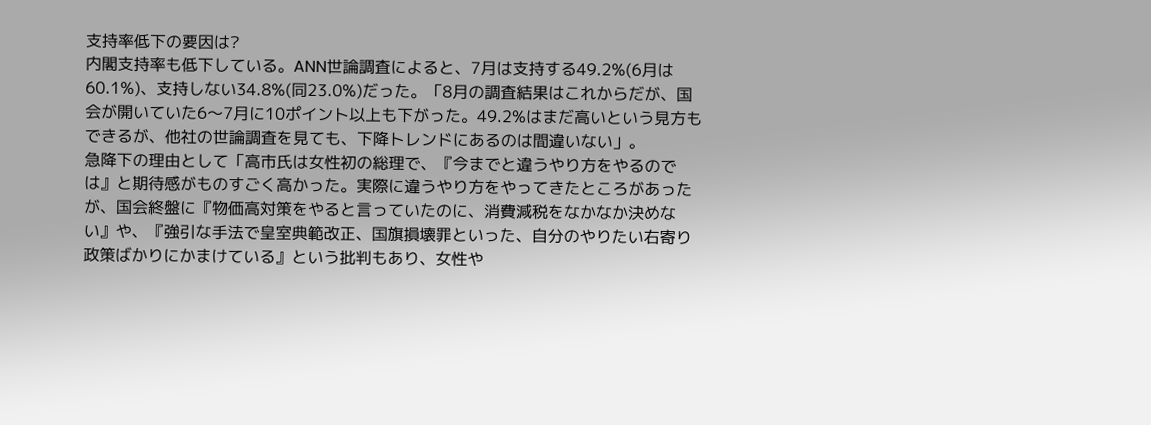支持率低下の要因は?
内閣支持率も低下している。ANN世論調査によると、7月は支持する49.2%(6月は60.1%)、支持しない34.8%(同23.0%)だった。「8月の調査結果はこれからだが、国会が開いていた6〜7月に10ポイント以上も下がった。49.2%はまだ高いという見方もできるが、他社の世論調査を見ても、下降トレンドにあるのは間違いない」。
急降下の理由として「高市氏は女性初の総理で、『今までと違うやり方をやるのでは』と期待感がものすごく高かった。実際に違うやり方をやってきたところがあったが、国会終盤に『物価高対策をやると言っていたのに、消費減税をなかなか決めない』や、『強引な手法で皇室典範改正、国旗損壊罪といった、自分のやりたい右寄り政策ばかりにかまけている』という批判もあり、女性や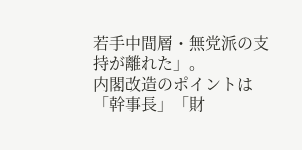若手中間層・無党派の支持が離れた」。
内閣改造のポイントは「幹事長」「財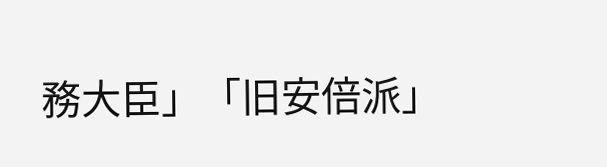務大臣」「旧安倍派」